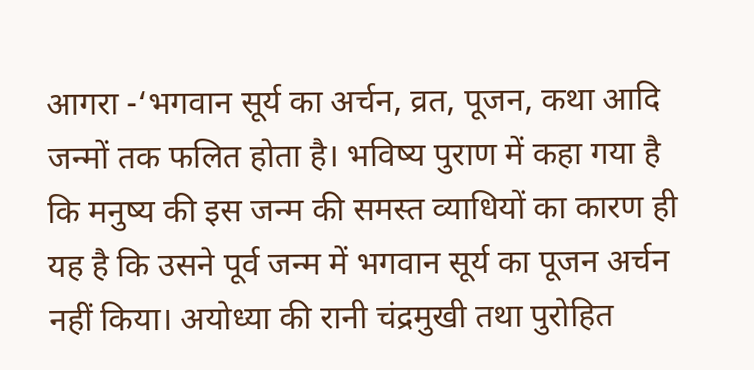आगरा -‘भगवान सूर्य का अर्चन, व्रत, पूजन, कथा आदि जन्मों तक फलित होता है। भविष्य पुराण में कहा गया है कि मनुष्य की इस जन्म की समस्त व्याधियों का कारण ही यह है कि उसने पूर्व जन्म में भगवान सूर्य का पूजन अर्चन नहीं किया। अयोध्या की रानी चंद्रमुखी तथा पुरोहित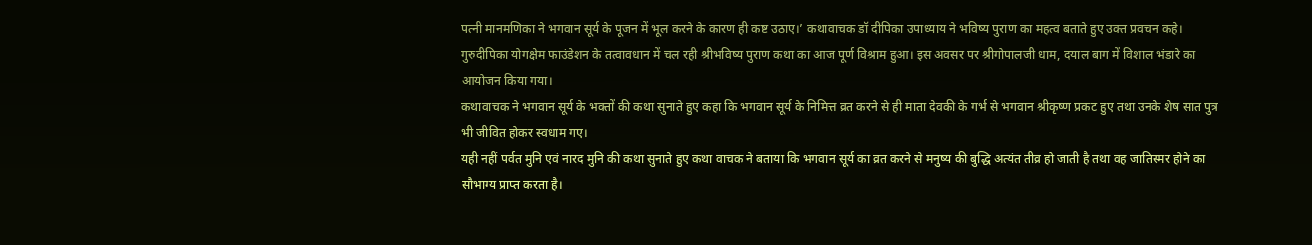पत्नी मानमणिका ने भगवान सूर्य के पूजन में भूल करने के कारण ही कष्ट उठाए।’ कथावाचक डॉ दीपिका उपाध्याय ने भविष्य पुराण का महत्व बताते हुए उक्त प्रवचन कहे।
गुरुदीपिका योगक्षेम फाउंडेशन के तत्वावधान में चल रही श्रीभविष्य पुराण कथा का आज पूर्ण विश्राम हुआ। इस अवसर पर श्रीगोपालजी धाम, दयाल बाग में विशाल भंडारे का आयोजन किया गया।
कथावाचक ने भगवान सूर्य के भक्तों की कथा सुनाते हुए कहा कि भगवान सूर्य के निमित्त व्रत करने से ही माता देवकी के गर्भ से भगवान श्रीकृष्ण प्रकट हुए तथा उनके शेष सात पुत्र भी जीवित होकर स्वधाम गए।
यही नहीं पर्वत मुनि एवं नारद मुनि की कथा सुनाते हुए कथा वाचक ने बताया कि भगवान सूर्य का व्रत करने से मनुष्य की बुद्धि अत्यंत तीव्र हो जाती है तथा वह जातिस्मर होने का सौभाग्य प्राप्त करता है।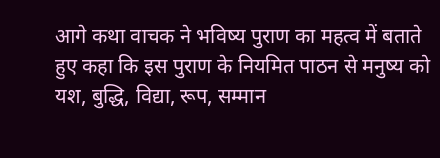आगे कथा वाचक ने भविष्य पुराण का महत्व में बताते हुए कहा कि इस पुराण के नियमित पाठन से मनुष्य को यश, बुद्धि, विद्या, रूप, सम्मान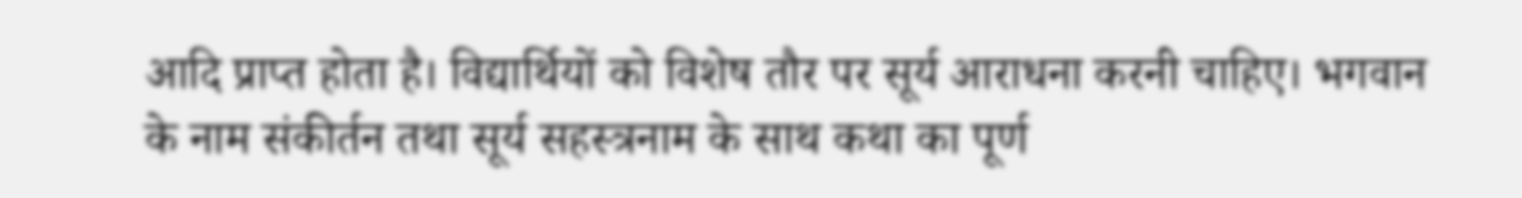आदि प्राप्त होता है। विद्यार्थियों को विशेष तौर पर सूर्य आराधना करनी चाहिए। भगवान के नाम संकीर्तन तथा सूर्य सहस्त्रनाम के साथ कथा का पूर्ण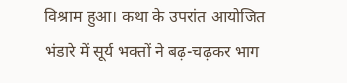विश्राम हुआ। कथा के उपरांत आयोजित भंडारे में सूर्य भक्तों ने बढ़-चढ़कर भाग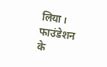लिया। फाउंडेशन के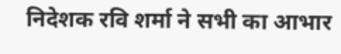निदेशक रवि शर्मा ने सभी का आभार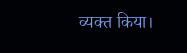व्यक्त किया।